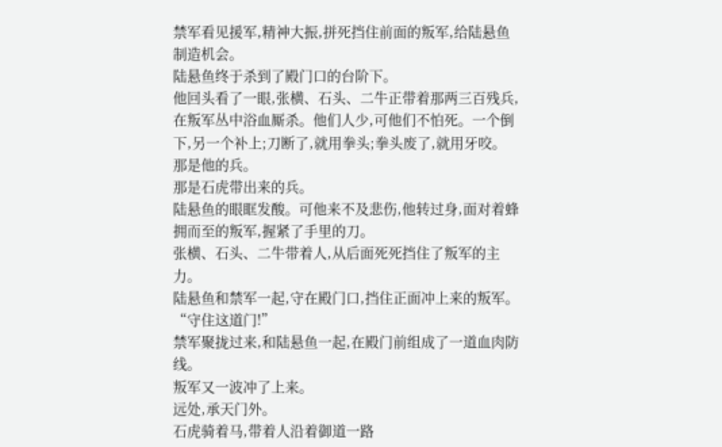禁军看见援军,精神大振,拼死挡住前面的叛军,给陆悬鱼制造机会。
陆悬鱼终于杀到了殿门口的台阶下。
他回头看了一眼,张横、石头、二牛正带着那两三百残兵,在叛军丛中浴血厮杀。他们人少,可他们不怕死。一个倒下,另一个补上;刀断了,就用拳头;拳头废了,就用牙咬。
那是他的兵。
那是石虎带出来的兵。
陆悬鱼的眼眶发酸。可他来不及悲伤,他转过身,面对着蜂拥而至的叛军,握紧了手里的刀。
张横、石头、二牛带着人,从后面死死挡住了叛军的主力。
陆悬鱼和禁军一起,守在殿门口,挡住正面冲上来的叛军。
“守住这道门!”
禁军聚拢过来,和陆悬鱼一起,在殿门前组成了一道血肉防线。
叛军又一波冲了上来。
远处,承天门外。
石虎骑着马,带着人沿着御道一路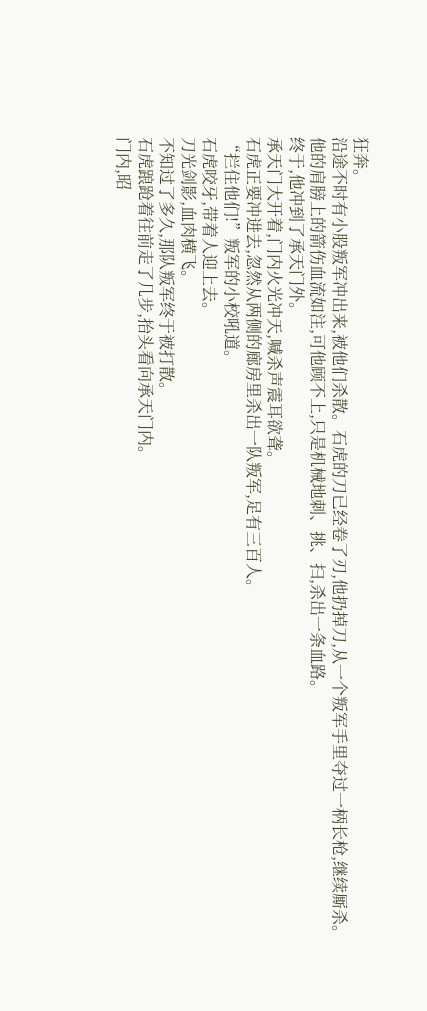狂奔。
沿途不时有小股叛军冲出来,被他们杀散。石虎的刀已经卷了刃,他扔掉刀,从一个叛军手里夺过一柄长枪,继续厮杀。
他的肩膀上的箭伤血流如注,可他顾不上,只是机械地刺、挑、扫,杀出一条血路。
终于,他冲到了承天门外。
承天门大开着,门内火光冲天,喊杀声震耳欲聋。
石虎正要冲进去,忽然从两侧的廊房里杀出一队叛军,足有三百人。
“拦住他们!”叛军的小校吼道。
石虎咬牙,带着人迎上去。
刀光剑影,血肉横飞。
不知过了多久,那队叛军终于被打散。
石虎踉跄着往前走了几步,抬头看向承天门内。
门内,昭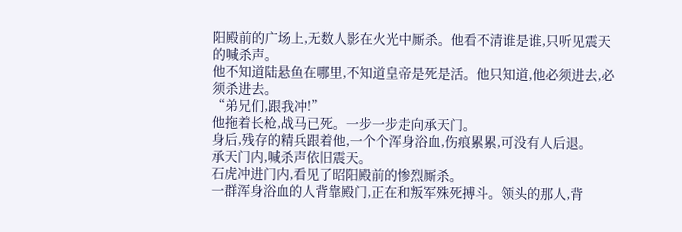阳殿前的广场上,无数人影在火光中厮杀。他看不清谁是谁,只听见震天的喊杀声。
他不知道陆悬鱼在哪里,不知道皇帝是死是活。他只知道,他必须进去,必须杀进去。
“弟兄们,跟我冲!”
他拖着长枪,战马已死。一步一步走向承天门。
身后,残存的精兵跟着他,一个个浑身浴血,伤痕累累,可没有人后退。
承天门内,喊杀声依旧震天。
石虎冲进门内,看见了昭阳殿前的惨烈厮杀。
一群浑身浴血的人背靠殿门,正在和叛军殊死搏斗。领头的那人,背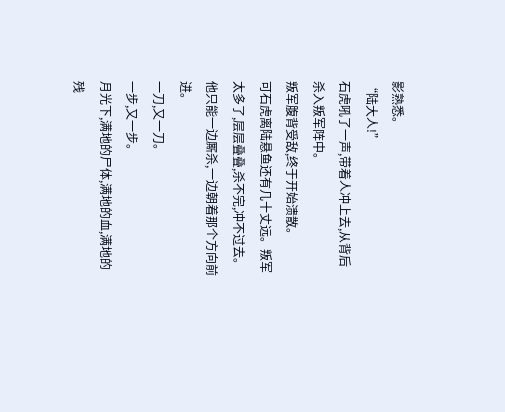影熟悉。
“陆大人!”
石虎吼了一声,带着人冲上去,从背后杀入叛军阵中。
叛军腹背受敌,终于开始溃散。
可石虎离陆悬鱼还有几十丈远。叛军太多了,层层叠叠,杀不完,冲不过去。
他只能一边厮杀,一边朝着那个方向前进。
一刀,又一刀。
一步,又一步。
月光下,满地的尸体,满地的血,满地的残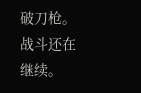破刀枪。
战斗还在继续。